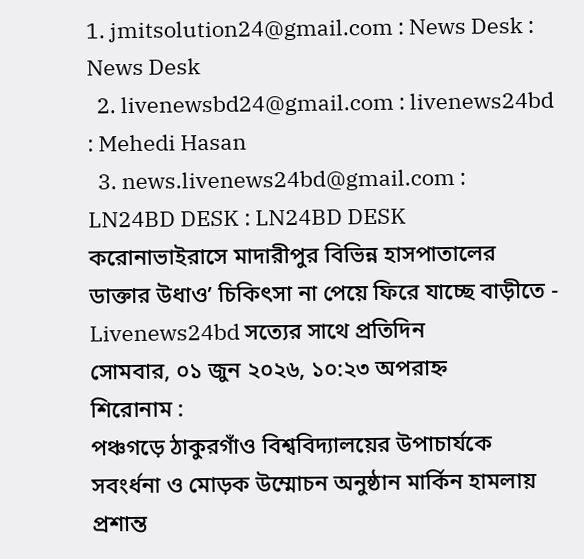1. jmitsolution24@gmail.com : News Desk : News Desk
  2. livenewsbd24@gmail.com : livenews24bd : Mehedi Hasan
  3. news.livenews24bd@gmail.com : LN24BD DESK : LN24BD DESK
করোনাভাইরাসে মাদারীপুর বিভিন্ন হাসপাতালের ডাক্তার উধাও’ চিকিৎসা না পেয়ে ফিরে যাচ্ছে বাড়ীতে - Livenews24bd সত্যের সাথে প্রতিদিন
সোমবার, ০১ জুন ২০২৬, ১০:২৩ অপরাহ্ন
শিরোনাম :
পঞ্চগড়ে ঠাকুরগাঁও বিশ্ববিদ্যালয়ের উপাচার্যকে সবংর্ধনা ও মোড়ক উম্মোচন অনুষ্ঠান মার্কিন হামলায় প্রশান্ত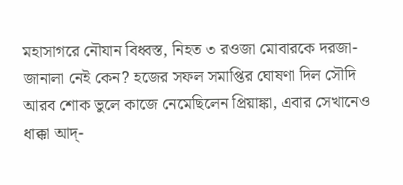মহাসাগরে নৌযান বিধ্বস্ত, নিহত ৩ রওজা মোবারকে দরজা-জানালা নেই কেন? হজের সফল সমাপ্তির ঘোষণা দিল সৌদি আরব শোক ভুলে কাজে নেমেছিলেন প্রিয়াঙ্কা, এবার সেখানেও ধাক্কা আদ্-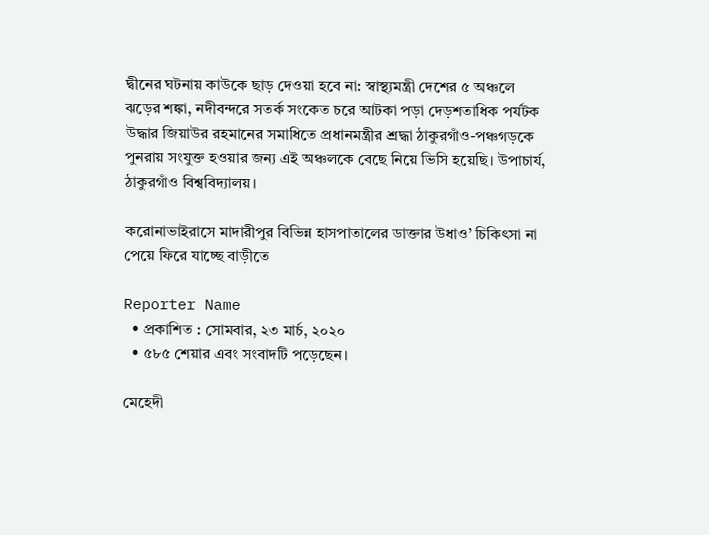দ্বীনের ঘটনায় কাউকে ছাড় দেওয়া হবে না: স্বাস্থ্যমন্ত্রী দেশের ৫ অঞ্চলে ঝড়ের শঙ্কা, নদীবন্দরে সতর্ক সংকেত চরে আটকা পড়া দেড়শতাধিক পর্যটক উদ্ধার জিয়াউর রহমানের সমাধিতে প্রধানমন্ত্রীর শ্রদ্ধা ঠাকুরগাঁও-পঞ্চগড়কে পুনরায় সংযুক্ত হওয়ার জন্য এই অঞ্চলকে বেছে নিয়ে ভিসি হয়েছি। উপাচার্য, ঠাকুরগাঁও বিশ্ববিদ্যালয়।

করোনাভাইরাসে মাদারীপুর বিভিন্ন হাসপাতালের ডাক্তার উধাও’ চিকিৎসা না পেয়ে ফিরে যাচ্ছে বাড়ীতে

Reporter Name
  • প্রকাশিত : সোমবার, ২৩ মার্চ, ২০২০
  • ৫৮৫ শেয়ার এবং সংবাদটি পড়েছেন।

মেহেদী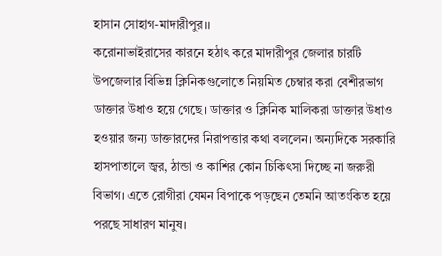হাসান সোহাগ-মাদারীপুর।।
করোনাভাইরাসের কারনে হঠাৎ করে মাদারীপুর জেলার চারটি উপজেলার বিভিন্ন ক্লিনিকগুলোতে নিয়মিত চেম্বার করা বেশীরভাগ ডাক্তার উধাও হয়ে গেছে। ডাক্তার ও ক্লিনিক মালিকরা ডাক্তার উধাও হওয়ার জন্য ডাক্তারদের নিরাপত্তার কথা বললেন। অন্যদিকে সরকারি হাসপাতালে জ্বর, ঠান্ডা ও কাশির কোন চিকিৎসা দিচ্ছে না জরুরী বিভাগ। এতে রোগীরা যেমন বিপাকে পড়ছেন তেমনি আতংকিত হয়ে পরছে সাধারণ মানুষ।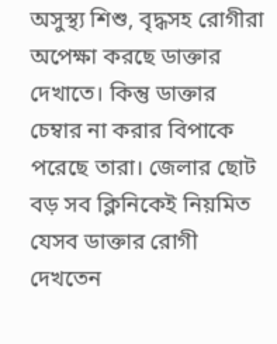অসুস্থ্য শিশু, বৃদ্ধসহ রোগীরা অপেক্ষা করছে ডাক্তার দেখাতে। কিন্তু ডাক্তার চেম্বার না করার বিপাকে পরেছে তারা। জেলার ছোট বড় সব ক্লিনিকেই নিয়মিত যেসব ডাক্তার রোগী দেখতেন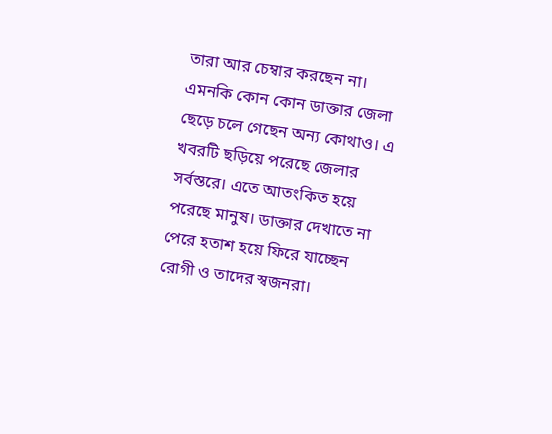তারা আর চেম্বার করছেন না। এমনকি কোন কোন ডাক্তার জেলা ছেড়ে চলে গেছেন অন্য কোথাও। এ খবরটি ছড়িয়ে পরেছে জেলার সর্বস্তরে। এতে আতংকিত হয়ে পরেছে মানুষ। ডাক্তার দেখাতে না পেরে হতাশ হয়ে ফিরে যাচ্ছেন রোগী ও তাদের স্বজনরা।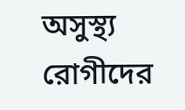অসুস্থ্য রোগীদের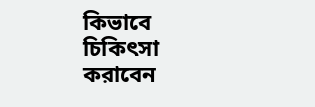কিভাবে চিকিৎসা করাবেন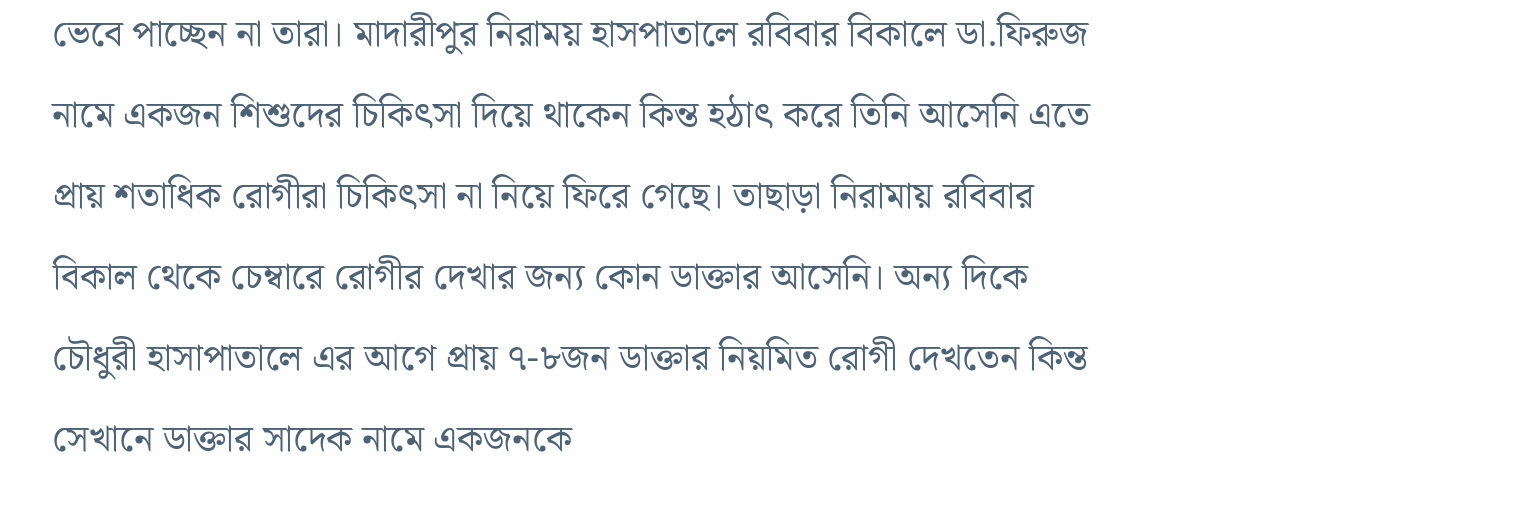ভেবে পাচ্ছেন না তারা। মাদারীপুর নিরাময় হাসপাতালে রবিবার বিকালে ডা.ফিরুজ নামে একজন শিশুদের চিকিৎসা দিয়ে থাকেন কিন্ত হঠাৎ করে তিনি আসেনি এতে প্রায় শতাধিক রোগীরা চিকিৎসা না নিয়ে ফিরে গেছে। তাছাড়া নিরামায় রবিবার বিকাল থেকে চেম্বারে রোগীর দেখার জন্য কোন ডাক্তার আসেনি। অন্য দিকে চৌধুরী হাসাপাতালে এর আগে প্রায় ৭-৮জন ডাক্তার নিয়মিত রোগী দেখতেন কিন্ত সেখানে ডাক্তার সাদেক নামে একজনকে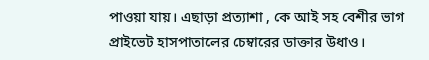পাওয়া যায়। এছাড়া প্রত্যাশা , কে আই সহ বেশীর ভাগ প্রাইভেট হাসপাতালের চেম্বারের ডাক্তার উধাও।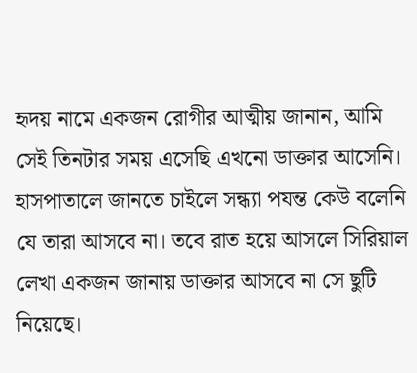হৃদয় নামে একজন রোগীর আত্মীয় জানান, আমি সেই তিনটার সময় এসেছি এখনো ডাক্তার আসেনি। হাসপাতালে জানতে চাইলে সন্ধ্যা পযন্ত কেউ বলেনি যে তারা আসবে না। তবে রাত হয়ে আসলে সিরিয়াল লেখা একজন জানায় ডাক্তার আসবে না সে ছুটি নিয়েছে।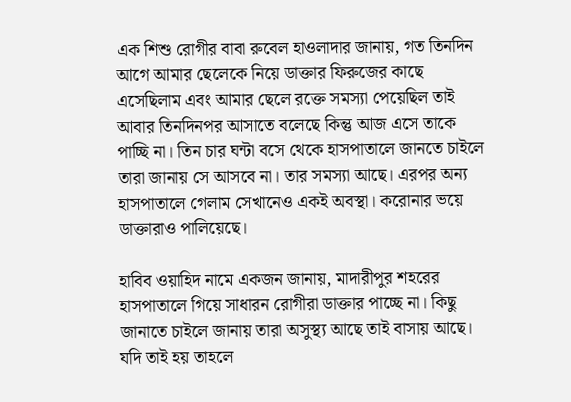এক শিশু রোগীর বাবা রুবেল হাওলাদার জানায়, গত তিনদিন আগে আমার ছেলেকে নিয়ে ডাক্তার ফিরুজের কাছে এসেছিলাম এবং আমার ছেলে রক্তে সমস্যা পেয়েছিল তাই আবার তিনদিনপর আসাতে বলেছে কিন্তু আজ এসে তাকে পাচ্ছি না। তিন চার ঘন্টা বসে থেকে হাসপাতালে জানতে চাইলে তারা জানায় সে আসবে না। তার সমস্যা আছে। এরপর অন্য হাসপাতালে গেলাম সেখানেও একই অবস্থা। করোনার ভয়ে ডাক্তারাও পালিয়েছে।

হাবিব ওয়াহিদ নামে একজন জানায়, মাদারীপুর শহরের হাসপাতালে গিয়ে সাধারন রোগীরা ডাক্তার পাচ্ছে না। কিছু জানাতে চাইলে জানায় তারা অসুস্থ্য আছে তাই বাসায় আছে। যদি তাই হয় তাহলে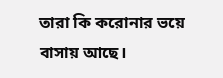তারা কি করোনার ভয়ে বাসায় আছে।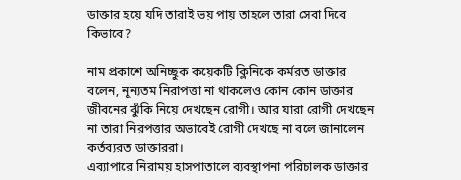ডাক্তার হয়ে যদি তারাই ভয় পায় তাহলে তারা সেবা দিবে কিভাবে?

নাম প্রকাশে অনিচ্ছুক কয়েকটি ক্লিনিকে কর্মরত ডাক্তার বলেন, নূন্যতম নিরাপত্তা না থাকলেও কোন কোন ডাক্তার জীবনের ঝুঁকি নিয়ে দেখছেন রোগী। আর যারা রোগী দেখছেন না তারা নিরপত্তার অভাবেই রোগী দেখছে না বলে জানালেন কর্তব্যরত ডাক্তাররা।
এব্যাপারে নিরাময় হাসপাতালে ব্যবস্থাপনা পরিচালক ডাক্তার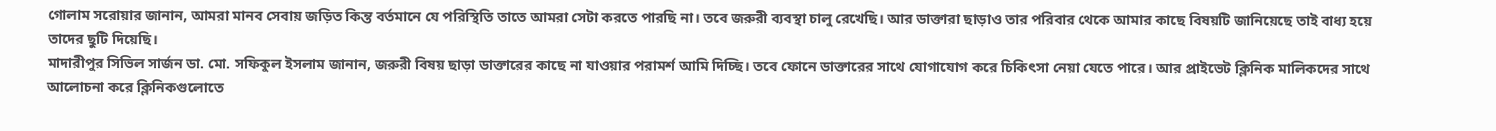গোলাম সরোয়ার জানান, আমরা মানব সেবায় জড়িত কিন্ত বর্তমানে যে পরিস্থিতি তাতে আমরা সেটা করতে পারছি না। তবে জরুরী ব্যবস্থা চালু রেখেছি। আর ডাক্তারা ছাড়াও তার পরিবার থেকে আমার কাছে বিষয়টি জানিয়েছে তাই বাধ্য হয়ে তাদের ছুটি দিয়েছি।
মাদারীপুর সিভিল সার্জন ডা. মো. সফিকুল ইসলাম জানান, জরুরী বিষয় ছাড়া ডাক্তারের কাছে না যাওয়ার পরামর্শ আমি দিচ্ছি। তবে ফোনে ডাক্তারের সাথে যোগাযোগ করে চিকিৎসা নেয়া যেতে পারে। আর প্রাইভেট ক্লিনিক মালিকদের সাথে আলোচনা করে ক্লিনিকগুলোতে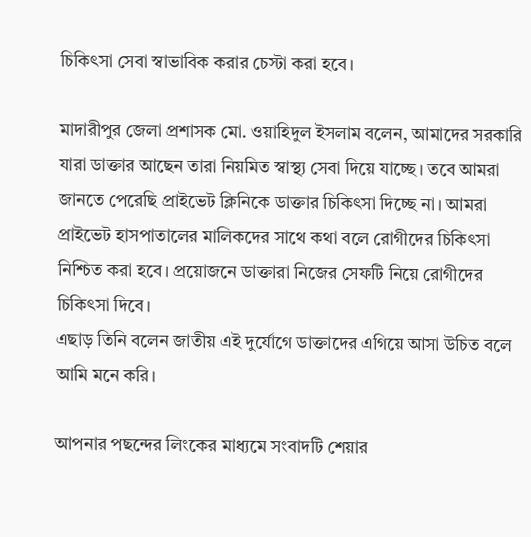চিকিৎসা সেবা স্বাভাবিক করার চেস্টা করা হবে।

মাদারীপুর জেলা প্রশাসক মো. ওয়াহিদুল ইসলাম বলেন, আমাদের সরকারি যারা ডাক্তার আছেন তারা নিয়মিত স্বাস্থ্য সেবা দিয়ে যাচ্ছে। তবে আমরা জানতে পেরেছি প্রাইভেট ক্লিনিকে ডাক্তার চিকিৎসা দিচ্ছে না। আমরা প্রাইভেট হাসপাতালের মালিকদের সাথে কথা বলে রোগীদের চিকিৎসা নিশ্চিত করা হবে। প্রয়োজনে ডাক্তারা নিজের সেফটি নিয়ে রোগীদের চিকিৎসা দিবে।
এছাড় তিনি বলেন জাতীয় এই দুর্যোগে ডাক্তাদের এগিয়ে আসা উচিত বলে আমি মনে করি।

আপনার পছন্দের লিংকের মাধ্যমে সংবাদটি শেয়ার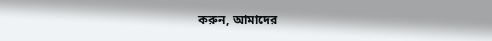করুন, আমাদের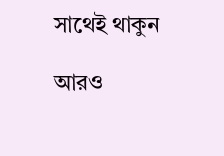সাথেই থাকুন

আরও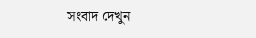সংবাদ দেখুন